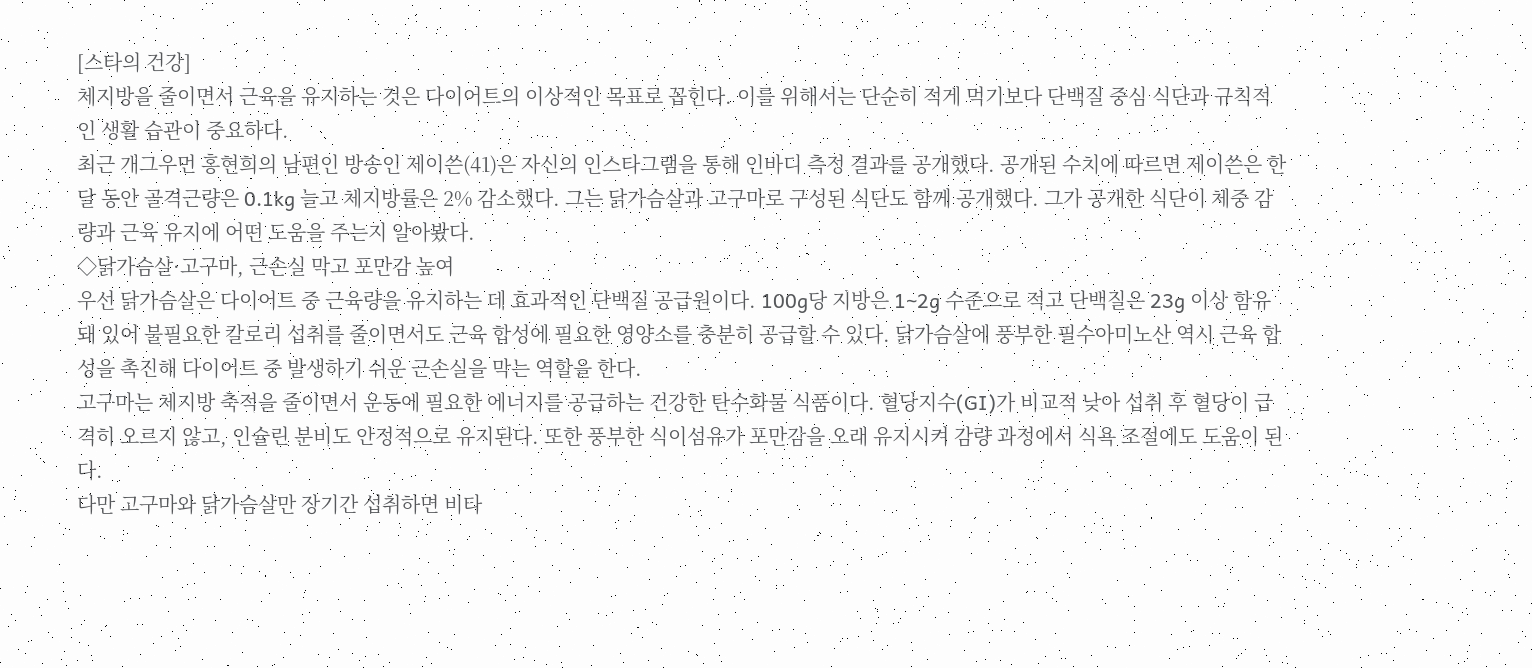[스타의 건강]
체지방을 줄이면서 근육을 유지하는 것은 다이어트의 이상적인 목표로 꼽힌다. 이를 위해서는 단순히 적게 먹기보다 단백질 중심 식단과 규칙적인 생활 습관이 중요하다.
최근 개그우먼 홍현희의 남편인 방송인 제이쓴(41)은 자신의 인스타그램을 통해 인바디 측정 결과를 공개했다. 공개된 수치에 따르면 제이쓴은 한 달 동안 골격근량은 0.1kg 늘고 체지방률은 2% 감소했다. 그는 닭가슴살과 고구마로 구성된 식단도 함께 공개했다. 그가 공개한 식단이 체중 감량과 근육 유지에 어떤 도움을 주는지 알아봤다.
◇닭가슴살·고구마, 근손실 막고 포만감 높여
우선 닭가슴살은 다이어트 중 근육량을 유지하는 데 효과적인 단백질 공급원이다. 100g당 지방은 1~2g 수준으로 적고 단백질은 23g 이상 함유돼 있어 불필요한 칼로리 섭취를 줄이면서도 근육 합성에 필요한 영양소를 충분히 공급할 수 있다. 닭가슴살에 풍부한 필수아미노산 역시 근육 합성을 촉진해 다이어트 중 발생하기 쉬운 근손실을 막는 역할을 한다.
고구마는 체지방 축적을 줄이면서 운동에 필요한 에너지를 공급하는 건강한 탄수화물 식품이다. 혈당지수(GI)가 비교적 낮아 섭취 후 혈당이 급격히 오르지 않고, 인슐린 분비도 안정적으로 유지된다. 또한 풍부한 식이섬유가 포만감을 오래 유지시켜 감량 과정에서 식욕 조절에도 도움이 된다.
다만 고구마와 닭가슴살만 장기간 섭취하면 비타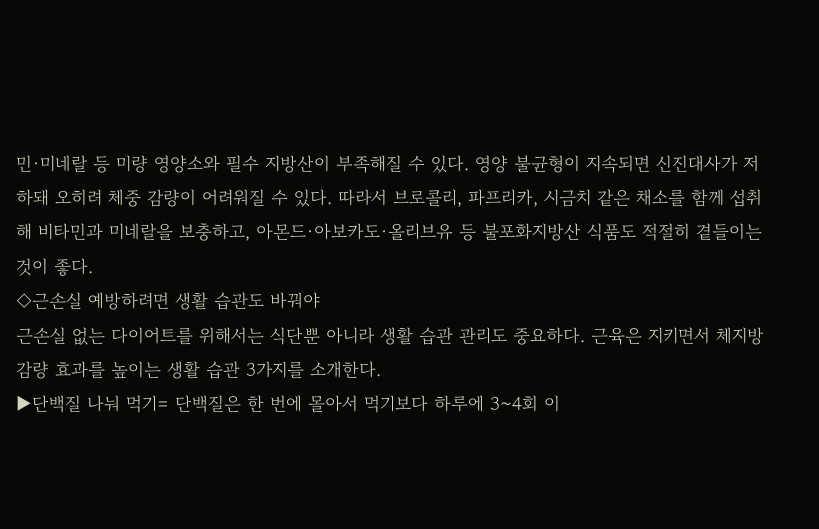민·미네랄 등 미량 영양소와 필수 지방산이 부족해질 수 있다. 영양 불균형이 지속되면 신진대사가 저하돼 오히려 체중 감량이 어려워질 수 있다. 따라서 브로콜리, 파프리카, 시금치 같은 채소를 함께 섭취해 비타민과 미네랄을 보충하고, 아몬드·아보카도·올리브유 등 불포화지방산 식품도 적절히 곁들이는 것이 좋다.
◇근손실 예방하려면 생활 습관도 바꿔야
근손실 없는 다이어트를 위해서는 식단뿐 아니라 생활 습관 관리도 중요하다. 근육은 지키면서 체지방 감량 효과를 높이는 생활 습관 3가지를 소개한다.
▶단백질 나눠 먹기= 단백질은 한 번에 몰아서 먹기보다 하루에 3~4회 이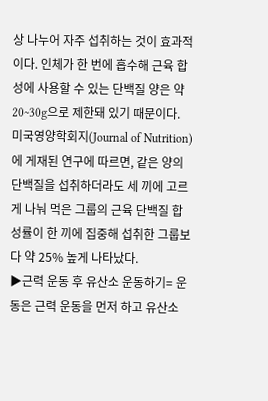상 나누어 자주 섭취하는 것이 효과적이다. 인체가 한 번에 흡수해 근육 합성에 사용할 수 있는 단백질 양은 약 20~30g으로 제한돼 있기 때문이다. 미국영양학회지(Journal of Nutrition)에 게재된 연구에 따르면, 같은 양의 단백질을 섭취하더라도 세 끼에 고르게 나눠 먹은 그룹의 근육 단백질 합성률이 한 끼에 집중해 섭취한 그룹보다 약 25% 높게 나타났다.
▶근력 운동 후 유산소 운동하기= 운동은 근력 운동을 먼저 하고 유산소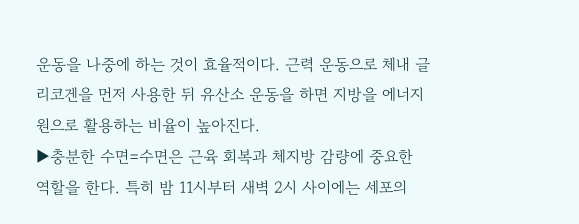운동을 나중에 하는 것이 효율적이다. 근력 운동으로 체내 글리코겐을 먼저 사용한 뒤 유산소 운동을 하면 지방을 에너지원으로 활용하는 비율이 높아진다.
▶충분한 수면=수면은 근육 회복과 체지방 감량에 중요한 역할을 한다. 특히 밤 11시부터 새벽 2시 사이에는 세포의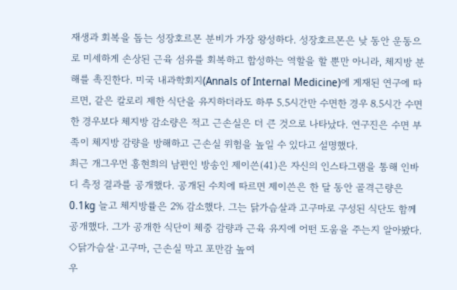재생과 회복을 돕는 성장호르몬 분비가 가장 왕성하다. 성장호르몬은 낮 동안 운동으로 미세하게 손상된 근육 섬유를 회복하고 합성하는 역할을 할 뿐만 아니라, 체지방 분해를 촉진한다. 미국 내과학회지(Annals of Internal Medicine)에 게재된 연구에 따르면, 같은 칼로리 제한 식단을 유지하더라도 하루 5.5시간만 수면한 경우 8.5시간 수면한 경우보다 체지방 감소량은 적고 근손실은 더 큰 것으로 나타났다. 연구진은 수면 부족이 체지방 감량을 방해하고 근손실 위험을 높일 수 있다고 설명했다.
최근 개그우먼 홍현희의 남편인 방송인 제이쓴(41)은 자신의 인스타그램을 통해 인바디 측정 결과를 공개했다. 공개된 수치에 따르면 제이쓴은 한 달 동안 골격근량은 0.1kg 늘고 체지방률은 2% 감소했다. 그는 닭가슴살과 고구마로 구성된 식단도 함께 공개했다. 그가 공개한 식단이 체중 감량과 근육 유지에 어떤 도움을 주는지 알아봤다.
◇닭가슴살·고구마, 근손실 막고 포만감 높여
우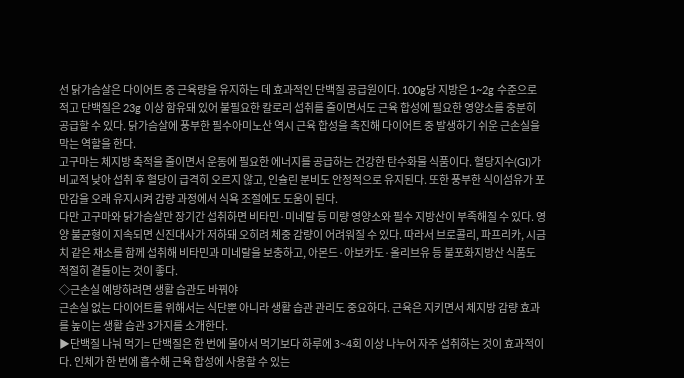선 닭가슴살은 다이어트 중 근육량을 유지하는 데 효과적인 단백질 공급원이다. 100g당 지방은 1~2g 수준으로 적고 단백질은 23g 이상 함유돼 있어 불필요한 칼로리 섭취를 줄이면서도 근육 합성에 필요한 영양소를 충분히 공급할 수 있다. 닭가슴살에 풍부한 필수아미노산 역시 근육 합성을 촉진해 다이어트 중 발생하기 쉬운 근손실을 막는 역할을 한다.
고구마는 체지방 축적을 줄이면서 운동에 필요한 에너지를 공급하는 건강한 탄수화물 식품이다. 혈당지수(GI)가 비교적 낮아 섭취 후 혈당이 급격히 오르지 않고, 인슐린 분비도 안정적으로 유지된다. 또한 풍부한 식이섬유가 포만감을 오래 유지시켜 감량 과정에서 식욕 조절에도 도움이 된다.
다만 고구마와 닭가슴살만 장기간 섭취하면 비타민·미네랄 등 미량 영양소와 필수 지방산이 부족해질 수 있다. 영양 불균형이 지속되면 신진대사가 저하돼 오히려 체중 감량이 어려워질 수 있다. 따라서 브로콜리, 파프리카, 시금치 같은 채소를 함께 섭취해 비타민과 미네랄을 보충하고, 아몬드·아보카도·올리브유 등 불포화지방산 식품도 적절히 곁들이는 것이 좋다.
◇근손실 예방하려면 생활 습관도 바꿔야
근손실 없는 다이어트를 위해서는 식단뿐 아니라 생활 습관 관리도 중요하다. 근육은 지키면서 체지방 감량 효과를 높이는 생활 습관 3가지를 소개한다.
▶단백질 나눠 먹기= 단백질은 한 번에 몰아서 먹기보다 하루에 3~4회 이상 나누어 자주 섭취하는 것이 효과적이다. 인체가 한 번에 흡수해 근육 합성에 사용할 수 있는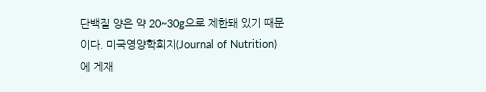단백질 양은 약 20~30g으로 제한돼 있기 때문이다. 미국영양학회지(Journal of Nutrition)에 게재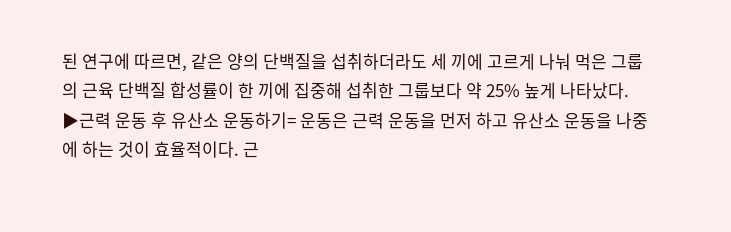된 연구에 따르면, 같은 양의 단백질을 섭취하더라도 세 끼에 고르게 나눠 먹은 그룹의 근육 단백질 합성률이 한 끼에 집중해 섭취한 그룹보다 약 25% 높게 나타났다.
▶근력 운동 후 유산소 운동하기= 운동은 근력 운동을 먼저 하고 유산소 운동을 나중에 하는 것이 효율적이다. 근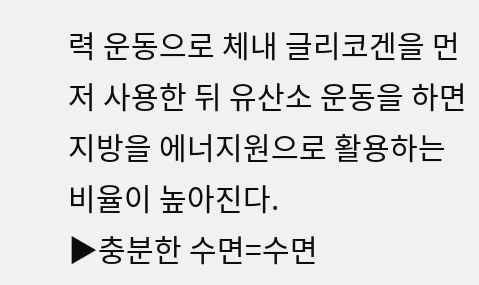력 운동으로 체내 글리코겐을 먼저 사용한 뒤 유산소 운동을 하면 지방을 에너지원으로 활용하는 비율이 높아진다.
▶충분한 수면=수면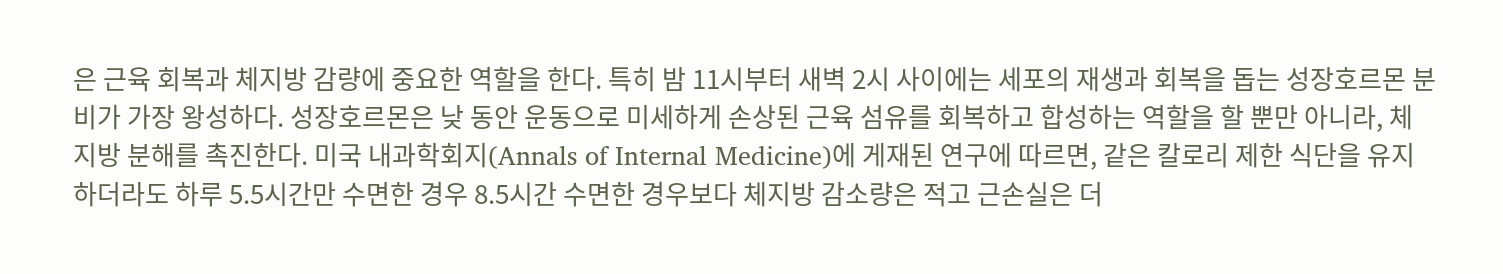은 근육 회복과 체지방 감량에 중요한 역할을 한다. 특히 밤 11시부터 새벽 2시 사이에는 세포의 재생과 회복을 돕는 성장호르몬 분비가 가장 왕성하다. 성장호르몬은 낮 동안 운동으로 미세하게 손상된 근육 섬유를 회복하고 합성하는 역할을 할 뿐만 아니라, 체지방 분해를 촉진한다. 미국 내과학회지(Annals of Internal Medicine)에 게재된 연구에 따르면, 같은 칼로리 제한 식단을 유지하더라도 하루 5.5시간만 수면한 경우 8.5시간 수면한 경우보다 체지방 감소량은 적고 근손실은 더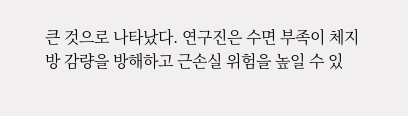큰 것으로 나타났다. 연구진은 수면 부족이 체지방 감량을 방해하고 근손실 위험을 높일 수 있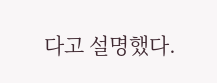다고 설명했다.